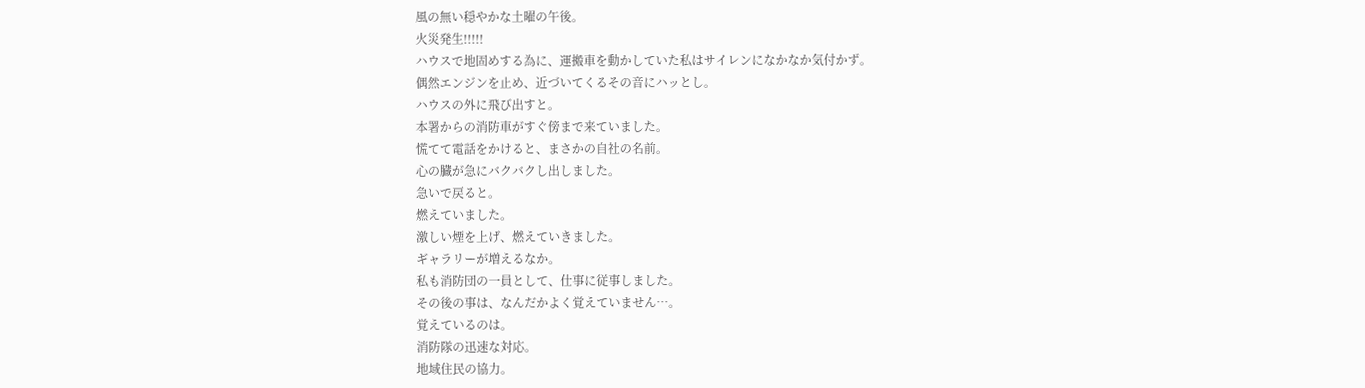風の無い穏やかな土曜の午後。
火災発生!!!!!
ハウスで地固めする為に、運搬車を動かしていた私はサイレンになかなか気付かず。
偶然エンジンを止め、近づいてくるその音にハッとし。
ハウスの外に飛び出すと。
本署からの消防車がすぐ傍まで来ていました。
慌てて電話をかけると、まさかの自社の名前。
心の臓が急にバクバクし出しました。
急いで戻ると。
燃えていました。
激しい煙を上げ、燃えていきました。
ギャラリーが増えるなか。
私も消防団の一員として、仕事に従事しました。
その後の事は、なんだかよく覚えていません…。
覚えているのは。
消防隊の迅速な対応。
地域住民の協力。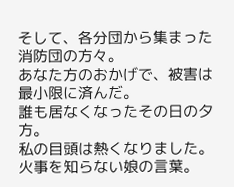そして、各分団から集まった消防団の方々。
あなた方のおかげで、被害は最小限に済んだ。
誰も居なくなったその日の夕方。
私の目頭は熱くなりました。
火事を知らない娘の言葉。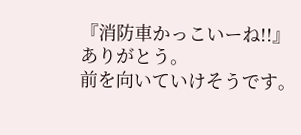『消防車かっこいーね!!』
ありがとう。
前を向いていけそうです。